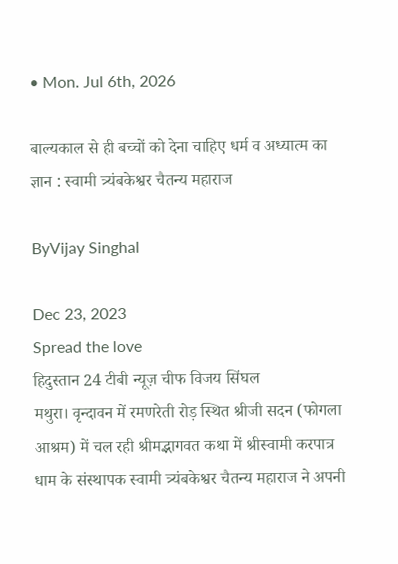• Mon. Jul 6th, 2026

बाल्यकाल से ही बच्चों को देना चाहिए धर्म व अध्यात्म का ज्ञान : स्वामी त्र्यंबकेश्वर चैतन्य महाराज

ByVijay Singhal

Dec 23, 2023
Spread the love
हिदुस्तान 24 टीबी न्यूज़ चीफ विजय सिंघल
मथुरा। वृन्दावन में रमणरेती रोड़ स्थित श्रीजी सदन (फोगला आश्रम) में चल रही श्रीमद्भागवत कथा में श्रीस्वामी करपात्र धाम के संस्थापक स्वामी त्र्यंबकेश्वर चैतन्य महाराज ने अपनी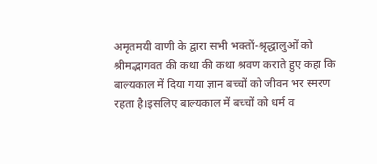अमृतमयी वाणी के द्वारा सभी भक्तों-श्रृद्धालुओं को श्रीमद्भागवत की कथा की कथा श्रवण कराते हुए कहा कि बाल्यकाल में दिया गया ज्ञान बच्चों को जीवन भर स्मरण रहता है।इसलिए बाल्यकाल में बच्चों को धर्म व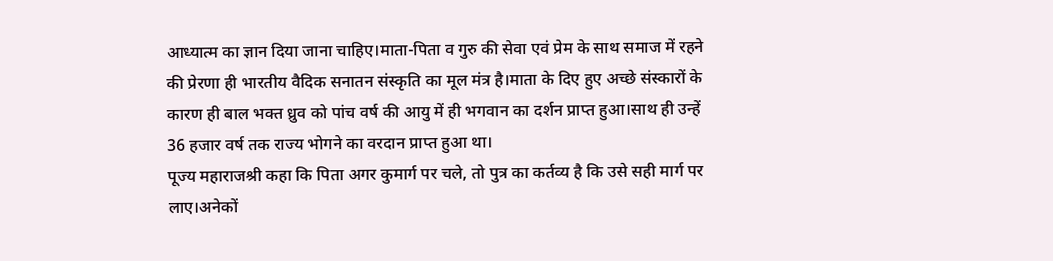आध्यात्म का ज्ञान दिया जाना चाहिए।माता-पिता व गुरु की सेवा एवं प्रेम के साथ समाज में रहने की प्रेरणा ही भारतीय वैदिक सनातन संस्कृति का मूल मंत्र है।माता के दिए हुए अच्छे संस्कारों के कारण ही बाल भक्त ध्रुव को पांच वर्ष की आयु में ही भगवान का दर्शन प्राप्त हुआ।साथ ही उन्हें 36 हजार वर्ष तक राज्य भोगने का वरदान प्राप्त हुआ था।
पूज्य महाराजश्री कहा कि पिता अगर कुमार्ग पर चले, तो पुत्र का कर्तव्य है कि उसे सही मार्ग पर लाए।अनेकों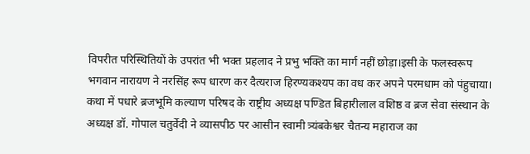विपरीत परिस्थितियों के उपरांत भी भक्त प्रहलाद ने प्रभु भक्ति का मार्ग नहीं छोड़ा।इसी के फलस्वरूप भगवान नारायण ने नरसिंह रूप धारण कर दैत्यराज हिरण्यकश्यप का वध कर अपने परमधाम को पंहुचाया।
कथा में पधारे ब्रजभूमि कल्याण परिषद के राष्ट्रीय अध्यक्ष पण्डित बिहारीलाल वशिष्ठ व ब्रज सेवा संस्थान के अध्यक्ष डॉ. गोपाल चतुर्वेदी ने व्यासपीठ पर आसीन स्वामी त्र्यंबकेश्वर चैतन्य महाराज का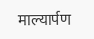माल्यार्पण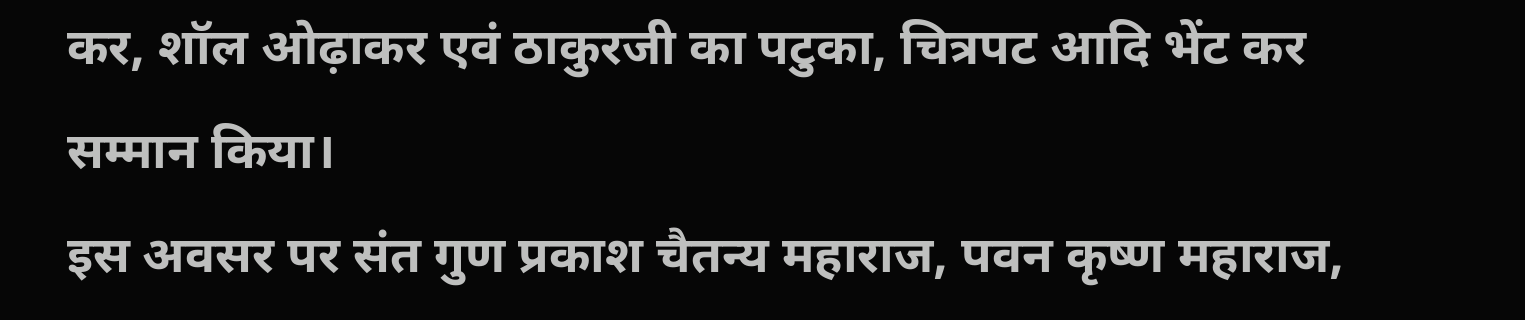कर, शॉल ओढ़ाकर एवं ठाकुरजी का पटुका, चित्रपट आदि भेंट कर सम्मान किया।
इस अवसर पर संत गुण प्रकाश चैतन्य महाराज, पवन कृष्ण महाराज,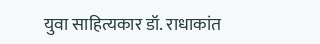युवा साहित्यकार डॉ. राधाकांत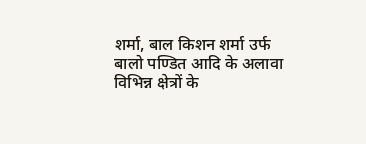शर्मा, बाल किशन शर्मा उर्फ बालो पण्डित आदि के अलावा विभिन्न क्षेत्रों के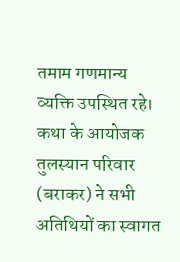तमाम गणमान्य व्यक्ति उपस्थित रहे। कथा के आयोजक तुलस्यान परिवार (बराकर) ने सभी अतिथियों का स्वागत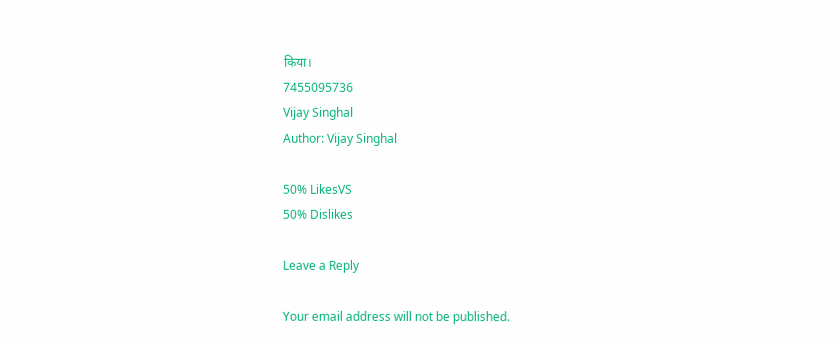किया।
7455095736
Vijay Singhal
Author: Vijay Singhal

50% LikesVS
50% Dislikes

Leave a Reply

Your email address will not be published.